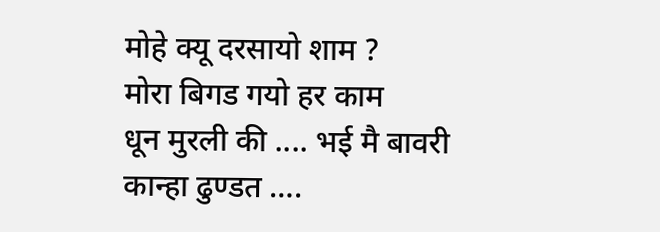मोहे क्यू दरसायो शाम ?
मोरा बिगड गयो हर काम
धून मुरली की .... भई मै बावरी
कान्हा ढुण्डत ….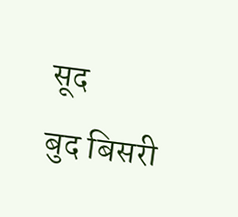सूद
बुद बिसरी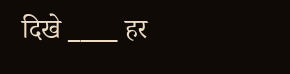दिखे ____ हर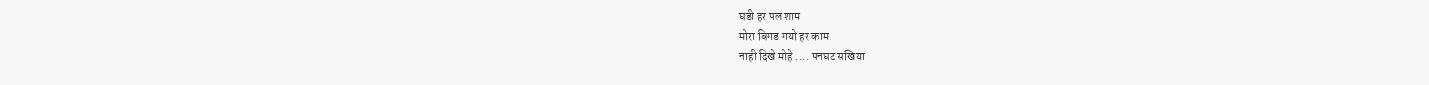घडी हर पल शाम
मोरा बिगड गयो हर काम
नाही दिखे मोहे .... पनघट सखिया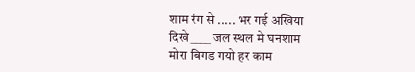शाम रंग से ..... भर गई अखिया
दिखे ____ जल स्थल मे घनशाम
मोरा बिगड गयो हर काम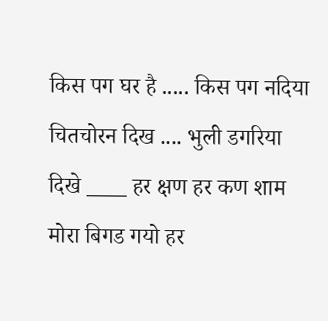किस पग घर है ..... किस पग नदिया
चितचोरन दिख .... भुली डगरिया
दिखे ____ हर क्षण हर कण शाम
मोरा बिगड गयो हर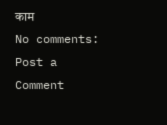काम
No comments:
Post a Comment